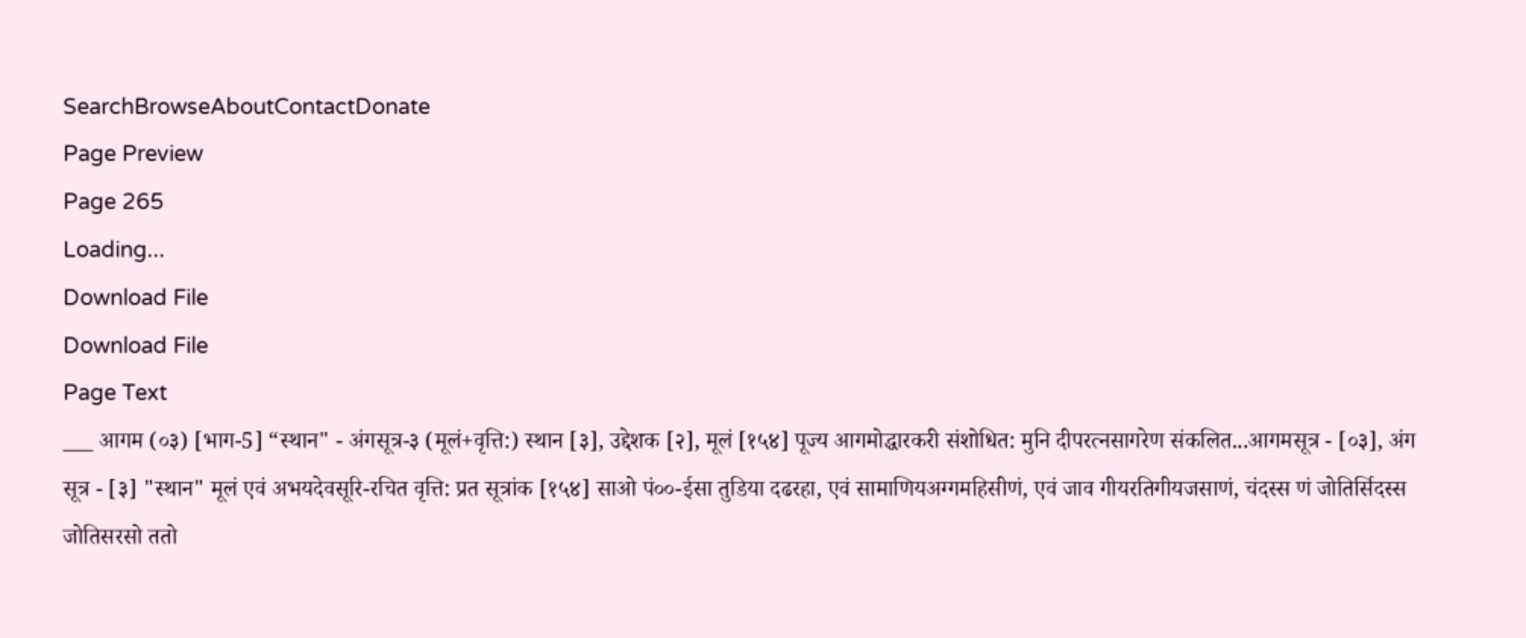SearchBrowseAboutContactDonate
Page Preview
Page 265
Loading...
Download File
Download File
Page Text
___ आगम (०३) [भाग-5] “स्थान" - अंगसूत्र-३ (मूलं+वृत्ति:) स्थान [३], उद्देशक [२], मूलं [१५४] पूज्य आगमोद्धारकरी संशोधित: मुनि दीपरत्नसागरेण संकलित...आगमसूत्र - [०३], अंग सूत्र - [३] "स्थान" मूलं एवं अभयदेवसूरि-रचित वृत्ति: प्रत सूत्रांक [१५४] साओ पं००-ईसा तुडिया दढरहा, एवं सामाणियअग्गमहिसीणं, एवं जाव गीयरतिगीयजसाणं, चंदस्स णं जोतिर्सिदस्स जोतिसरसो ततो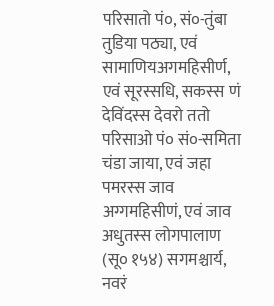परिसातो पं०, सं०-तुंबा तुडिया पठ्या, एवं सामाणियअगमहिसीर्ण, एवं सूरस्सधि, सकस्स णं देविंदस्स देवरो ततो परिसाओ पं० सं०-समिता चंडा जाया, एवं जहा पमरस्स जाव अग्गमहिसीणं, एवं जाव अधुतस्स लोगपालाण (सू० १५४) सगमश्चार्य, नवरं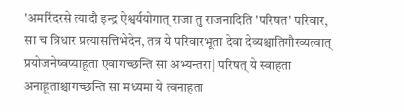'अमरिंदरसे त्यादौ इन्द्र ऐश्वर्ययोगात् राजा तु राजनादिति 'परिषत' परिवार, सा च त्रिधार प्रत्यासत्तिभेदेन, तत्र ये परिवारभूता देवा देव्यश्चातिगौरव्यत्वात् प्रयोजनेष्वप्याहूता एवागच्छन्ति सा अभ्यन्तरा| परिषत् ये स्वाहता अनाहूताश्चागच्छन्ति सा मध्यमा ये त्वनाहता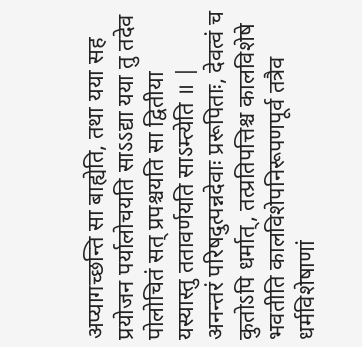अप्यागच्छन्ति सा बाह्येति, तथा यया सह प्रयोजन पर्यालोचयति साऽऽद्या यया तु तदेव पोलोचितं सत् प्रपश्चयति सा द्वितीया यस्यास्तु ततावर्णयति साऽम्त्येति ॥ | अनन्तरं परिषदुत्पन्नदेवाः प्ररूपिताः, देवत्वं च कुतोऽपि धर्मात्, तत्प्रतिपत्तिश्च कालविशेषे भवतीति कालविशेपनिरूपणपूर्व तत्रैव धर्मविशेषाणां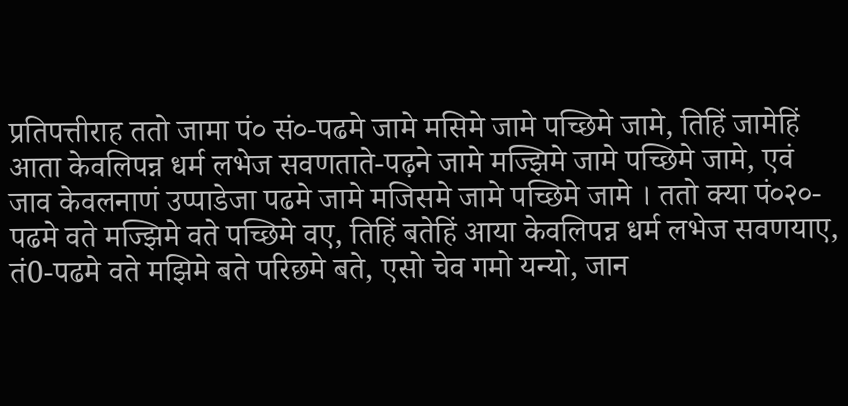प्रतिपत्तीराह ततो जामा पं० सं०-पढमे जामे मसिमे जामे पच्छिमे जामे, तिहिं जामेहिं आता केवलिपन्न धर्म लभेज सवणताते-पढ़ने जामे मज्झिमे जामे पच्छिमे जामे, एवं जाव केवलनाणं उप्पाडेजा पढमे जामे मजिसमे जामे पच्छिमे जामे । ततो क्या पं०२०-पढमे वते मज्झिमे वते पच्छिमे वए, तिहिं बतेहिं आया केवलिपन्न धर्म लभेज सवणयाए, तं0-पढमे वते मझिमे बते परिछमे बते, एसो चेव गमो यन्यो, जान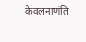केवलनाणंति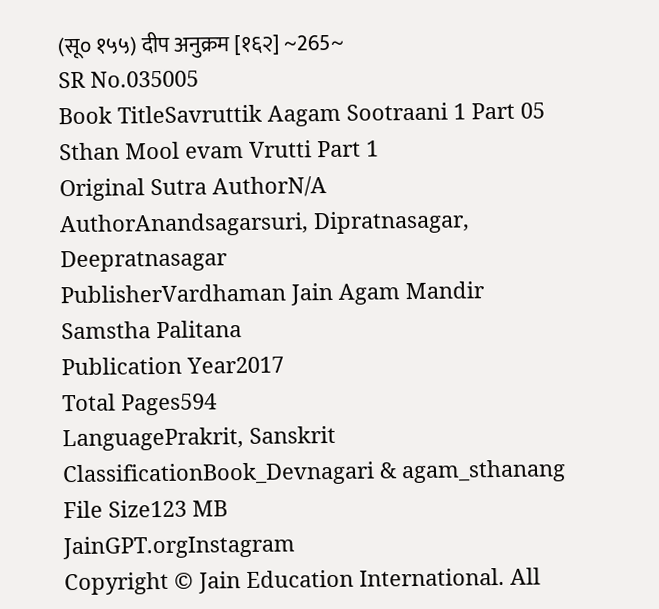(सू० १५५) दीप अनुक्रम [१६२] ~265~
SR No.035005
Book TitleSavruttik Aagam Sootraani 1 Part 05 Sthan Mool evam Vrutti Part 1
Original Sutra AuthorN/A
AuthorAnandsagarsuri, Dipratnasagar, Deepratnasagar
PublisherVardhaman Jain Agam Mandir Samstha Palitana
Publication Year2017
Total Pages594
LanguagePrakrit, Sanskrit
ClassificationBook_Devnagari & agam_sthanang
File Size123 MB
JainGPT.orgInstagram
Copyright © Jain Education International. All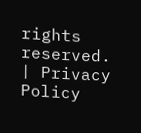rights reserved. | Privacy Policy